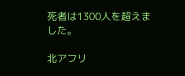死者は1300人を超えました。

北アフリ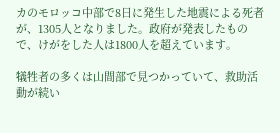カのモロッコ中部で8日に発生した地震による死者が、1305人となりました。政府が発表したもので、けがをした人は1800人を超えています。

犠牲者の多くは山間部で見つかっていて、救助活動が続い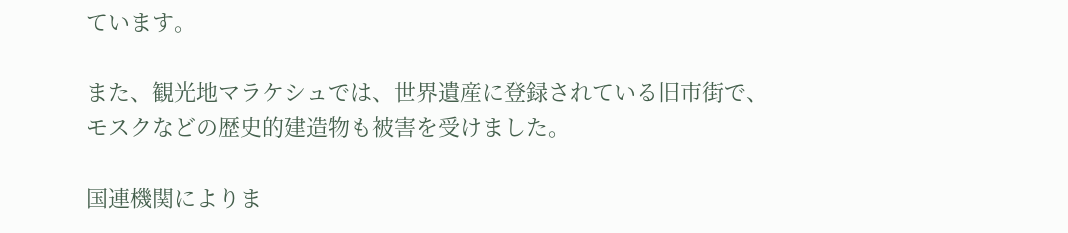ています。

また、観光地マラケシュでは、世界遺産に登録されている旧市街で、モスクなどの歴史的建造物も被害を受けました。

国連機関によりま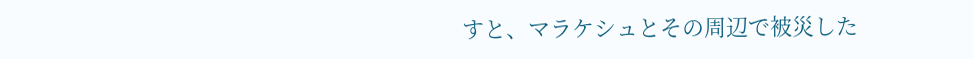すと、マラケシュとその周辺で被災した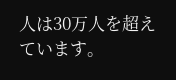人は30万人を超えています。